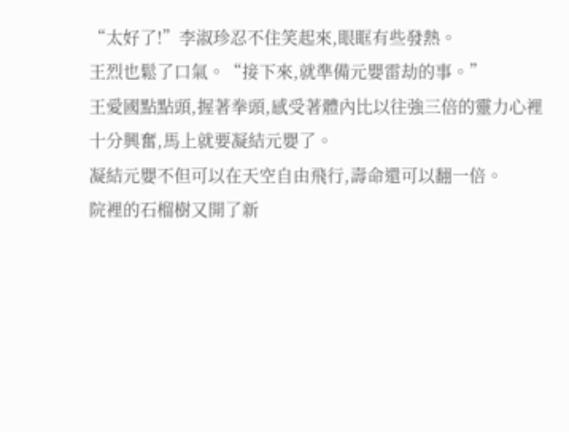“太好了!”李淑珍忍不住笑起來,眼眶有些發熱。
王烈也鬆了口氣。“接下來,就準備元嬰雷劫的事。”
王愛國點點頭,握著拳頭,感受著體內比以往強三倍的靈力心裡十分興奮,馬上就要凝結元嬰了。
凝結元嬰不但可以在天空自由飛行,壽命還可以翻一倍。
院裡的石榴樹又開了新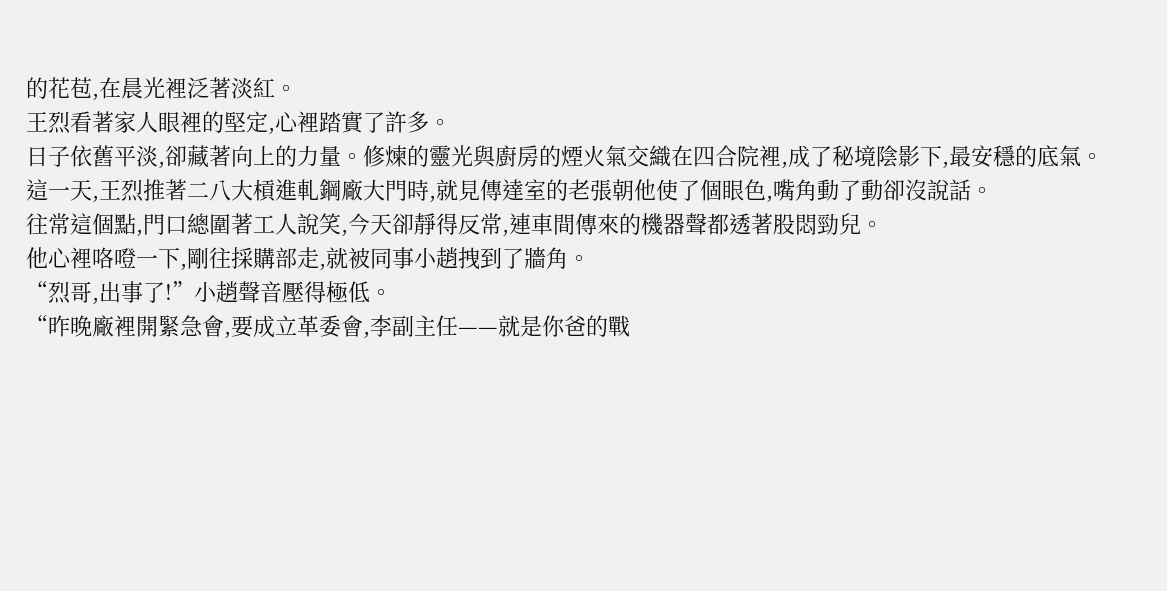的花苞,在晨光裡泛著淡紅。
王烈看著家人眼裡的堅定,心裡踏實了許多。
日子依舊平淡,卻藏著向上的力量。修煉的靈光與廚房的煙火氣交織在四合院裡,成了秘境陰影下,最安穩的底氣。
這一天,王烈推著二八大槓進軋鋼廠大門時,就見傳達室的老張朝他使了個眼色,嘴角動了動卻沒說話。
往常這個點,門口總圍著工人說笑,今天卻靜得反常,連車間傳來的機器聲都透著股悶勁兒。
他心裡咯噔一下,剛往採購部走,就被同事小趙拽到了牆角。
“烈哥,出事了!”小趙聲音壓得極低。
“昨晚廠裡開緊急會,要成立革委會,李副主任——就是你爸的戰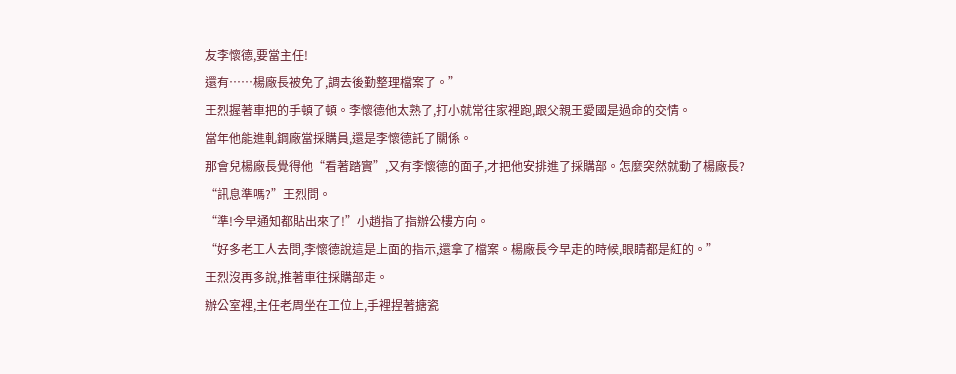友李懷德,要當主任!
還有……楊廠長被免了,調去後勤整理檔案了。”
王烈握著車把的手頓了頓。李懷德他太熟了,打小就常往家裡跑,跟父親王愛國是過命的交情。
當年他能進軋鋼廠當採購員,還是李懷德託了關係。
那會兒楊廠長覺得他“看著踏實”,又有李懷德的面子,才把他安排進了採購部。怎麼突然就動了楊廠長?
“訊息準嗎?”王烈問。
“準!今早通知都貼出來了!”小趙指了指辦公樓方向。
“好多老工人去問,李懷德說這是上面的指示,還拿了檔案。楊廠長今早走的時候,眼睛都是紅的。”
王烈沒再多說,推著車往採購部走。
辦公室裡,主任老周坐在工位上,手裡捏著搪瓷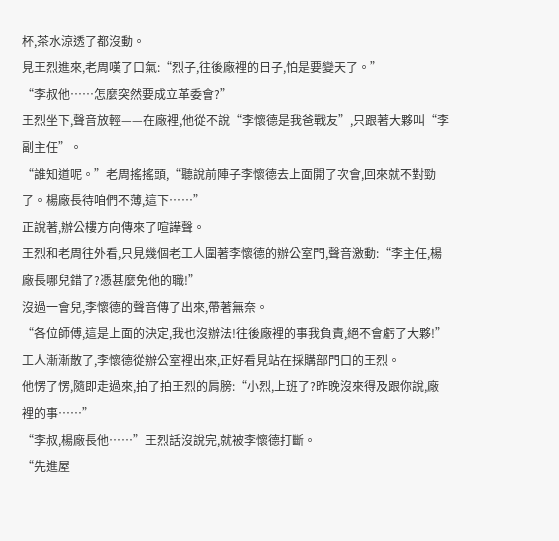杯,茶水涼透了都沒動。
見王烈進來,老周嘆了口氣:“烈子,往後廠裡的日子,怕是要變天了。”
“李叔他……怎麼突然要成立革委會?”
王烈坐下,聲音放輕——在廠裡,他從不說“李懷德是我爸戰友”,只跟著大夥叫“李副主任”。
“誰知道呢。”老周搖搖頭,“聽說前陣子李懷德去上面開了次會,回來就不對勁了。楊廠長待咱們不薄,這下……”
正說著,辦公樓方向傳來了喧譁聲。
王烈和老周往外看,只見幾個老工人圍著李懷德的辦公室門,聲音激動:“李主任,楊廠長哪兒錯了?憑甚麼免他的職!”
沒過一會兒,李懷德的聲音傳了出來,帶著無奈。
“各位師傅,這是上面的決定,我也沒辦法!往後廠裡的事我負責,絕不會虧了大夥!”
工人漸漸散了,李懷德從辦公室裡出來,正好看見站在採購部門口的王烈。
他愣了愣,隨即走過來,拍了拍王烈的肩膀:“小烈,上班了?昨晚沒來得及跟你說,廠裡的事……”
“李叔,楊廠長他……”王烈話沒說完,就被李懷德打斷。
“先進屋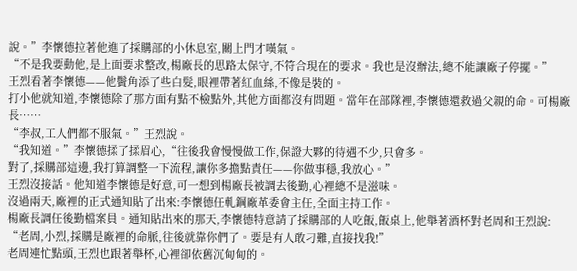說。”李懷德拉著他進了採購部的小休息室,關上門才嘆氣。
“不是我要動他,是上面要求整改,楊廠長的思路太保守,不符合現在的要求。我也是沒辦法,總不能讓廠子停擺。”
王烈看著李懷德——他鬢角添了些白髮,眼裡帶著紅血絲,不像是裝的。
打小他就知道,李懷德除了那方面有點不檢點外,其他方面都沒有問題。當年在部隊裡,李懷德還救過父親的命。可楊廠長……
“李叔,工人們都不服氣。”王烈說。
“我知道。”李懷德揉了揉眉心,“往後我會慢慢做工作,保證大夥的待遇不少,只會多。
對了,採購部這邊,我打算調整一下流程,讓你多擔點責任——你做事穩,我放心。”
王烈沒接話。他知道李懷德是好意,可一想到楊廠長被調去後勤,心裡總不是滋味。
沒過兩天,廠裡的正式通知貼了出來:李懷德任軋鋼廠革委會主任,全面主持工作。
楊廠長調任後勤檔案員。通知貼出來的那天,李懷德特意請了採購部的人吃飯,飯桌上,他舉著酒杯對老周和王烈說:
“老周,小烈,採購是廠裡的命脈,往後就靠你們了。要是有人敢刁難,直接找我!”
老周連忙點頭,王烈也跟著舉杯,心裡卻依舊沉甸甸的。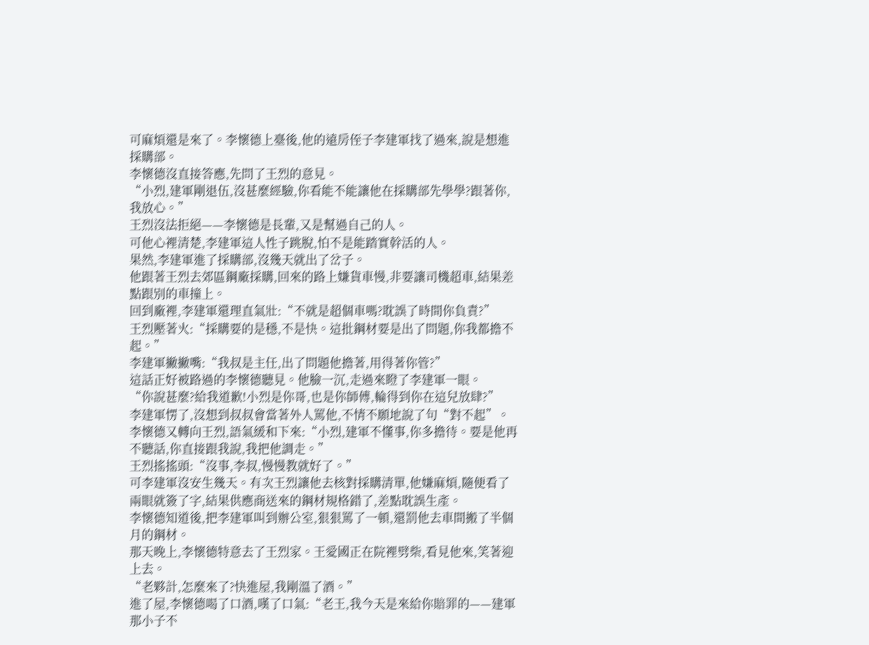可麻煩還是來了。李懷德上臺後,他的遠房侄子李建軍找了過來,說是想進採購部。
李懷德沒直接答應,先問了王烈的意見。
“小烈,建軍剛退伍,沒甚麼經驗,你看能不能讓他在採購部先學學?跟著你,我放心。”
王烈沒法拒絕——李懷德是長輩,又是幫過自己的人。
可他心裡清楚,李建軍這人性子跳脫,怕不是能踏實幹活的人。
果然,李建軍進了採購部,沒幾天就出了岔子。
他跟著王烈去郊區鋼廠採購,回來的路上嫌貨車慢,非要讓司機超車,結果差點跟別的車撞上。
回到廠裡,李建軍還理直氣壯:“不就是超個車嗎?耽誤了時間你負責?”
王烈壓著火:“採購要的是穩,不是快。這批鋼材要是出了問題,你我都擔不起。”
李建軍撇撇嘴:“我叔是主任,出了問題他擔著,用得著你管?”
這話正好被路過的李懷德聽見。他臉一沉,走過來瞪了李建軍一眼。
“你說甚麼?給我道歉!小烈是你哥,也是你師傅,輪得到你在這兒放肆?”
李建軍愣了,沒想到叔叔會當著外人罵他,不情不願地說了句“對不起”。
李懷德又轉向王烈,語氣緩和下來:“小烈,建軍不懂事,你多擔待。要是他再不聽話,你直接跟我說,我把他調走。”
王烈搖搖頭:“沒事,李叔,慢慢教就好了。”
可李建軍沒安生幾天。有次王烈讓他去核對採購清單,他嫌麻煩,隨便看了兩眼就簽了字,結果供應商送來的鋼材規格錯了,差點耽誤生產。
李懷德知道後,把李建軍叫到辦公室,狠狠罵了一頓,還罰他去車間搬了半個月的鋼材。
那天晚上,李懷德特意去了王烈家。王愛國正在院裡劈柴,看見他來,笑著迎上去。
“老夥計,怎麼來了?快進屋,我剛溫了酒。”
進了屋,李懷德喝了口酒,嘆了口氣:“老王,我今天是來給你賠罪的——建軍那小子不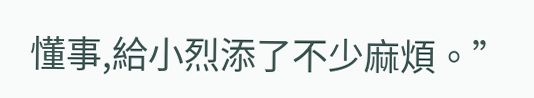懂事,給小烈添了不少麻煩。”